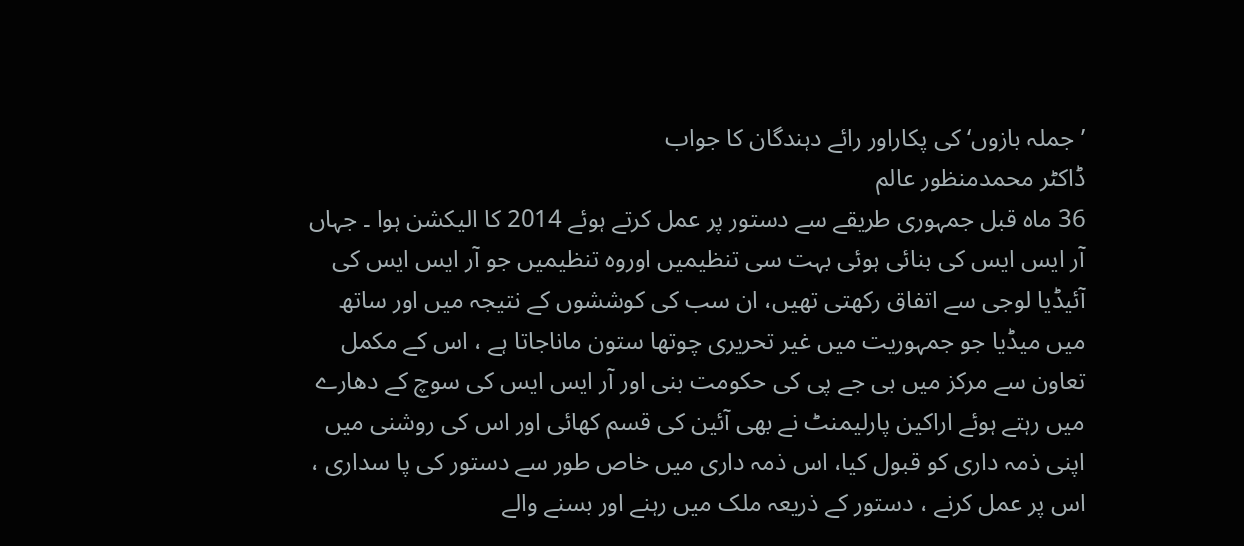’جملہ بازوں‘ کی پکاراور رائے دہندگان کا جواب
ڈاکٹر محمدمنظور عالم
36 ماہ قبل جمہوری طریقے سے دستور پر عمل کرتے ہوئے 2014 کا الیکشن ہوا ۔ جہاں آر ایس ایس کی بنائی ہوئی بہت سی تنظیمیں اوروہ تنظیمیں جو آر ایس ایس کی آئیڈیا لوجی سے اتفاق رکھتی تھیں، ان سب کی کوششوں کے نتیجہ میں اور ساتھ میں میڈیا جو جمہوریت میں غیر تحریری چوتھا ستون ماناجاتا ہے ، اس کے مکمل تعاون سے مرکز میں بی جے پی کی حکومت بنی اور آر ایس ایس کی سوچ کے دھارے میں رہتے ہوئے اراکین پارلیمنٹ نے بھی آئین کی قسم کھائی اور اس کی روشنی میں اپنی ذمہ داری کو قبول کیا، اس ذمہ داری میں خاص طور سے دستور کی پا سداری ، اس پر عمل کرنے ، دستور کے ذریعہ ملک میں رہنے اور بسنے والے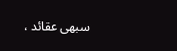سبھی عقائد ،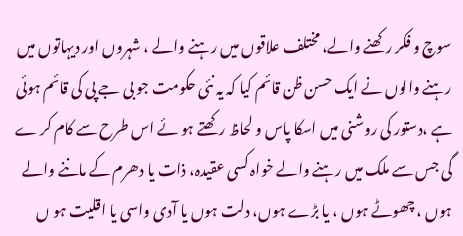سوچ و فکر رکھنے والے، مختلف علاقوں میں رہنے والے ، شہروں اور دیہاتوں میں رہنے والوں نے ایک حسن ظن قائم کیا کہ یہ نئی حکومت جو بی جے پی کی قائم ہوئی ہے ،دستور کی روشنی میں اسکا پاس و لحاظ رکھتے ہو ئے اس طرح سے کام کر ے گی جس سے ملک میں رہنے والے خواہ کسی عقیدہ، ذات یا دھرم کے ماننے والے ہوں ، چھوٹے ہوں ، یا بڑے ہوں، دلت ہوں یا آدی واسی یا اقلیت ہو ں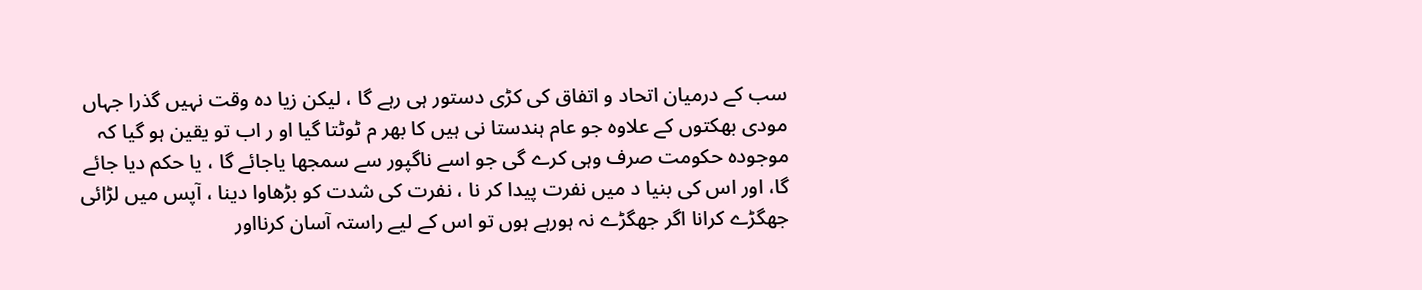سب کے درمیان اتحاد و اتفاق کی کڑی دستور ہی رہے گا ، لیکن زیا دہ وقت نہیں گذرا جہاں مودی بھکتوں کے علاوہ جو عام ہندستا نی ہیں کا بھر م ٹوٹتا گیا او ر اب تو یقین ہو گیا کہ موجودہ حکومت صرف وہی کرے گی جو اسے ناگپور سے سمجھا یاجائے گا ، یا حکم دیا جائے گا، اور اس کی بنیا د میں نفرت پیدا کر نا ، نفرت کی شدت کو بڑھاوا دینا ، آپس میں لڑائی جھگڑے کرانا اگر جھگڑے نہ ہورہے ہوں تو اس کے لیے راستہ آسان کرنااور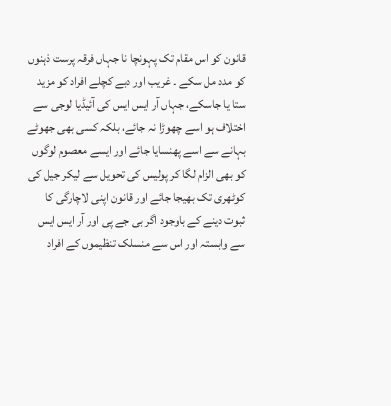قانون کو اس مقام تک پہونچا نا جہاں فرقہ پرست ذہنوں کو مدد مل سکے ۔ غریب اور دبے کچلے افراد کو مزید ستا یا جاسکے، جہاں آر ایس ایس کی آئیڈیا لوجی سے اختلاف ہو اسے چھوڑا نہ جائے، بلکہ کسی بھی جھوٹے بہانے سے اسے پھنسایا جائے اور ایسے معصوم لوگوں کو بھی الزام لگا کر پولیس کی تحویل سے لیکر جیل کی کوٹھری تک بھیجا جائے اور قانون اپنی لاچارگی کا ثبوت دینے کے باوجود اگر بی جے پی اور آر ایس ایس سے وابستہ اور اس سے منسلک تنظیموں کے افراد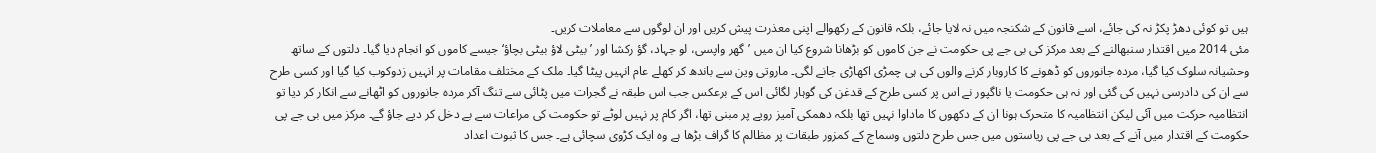ہیں تو کوئی دھڑ پکڑ نہ کی جائے، اسے قانون کے شکنجہ میں نہ لایا جائے، بلکہ قانون کے رکھوالے اپنی معذرت پیش کریں اور ان لوگوں سے معاملات کریں۔
مئی 2014 میں اقتدار سنبھالنے کے بعد مرکز کی بی جے پی حکومت نے جن کاموں کو بڑھانا شروع کیا ان میں ’گھر واپسی، لو جہاد، گؤ رکشا اور ’بیٹی لاؤ بیٹی بچاؤ‘ جیسے کاموں کو انجام دیا گیا۔ دلتوں کے ساتھ وحشیانہ سلوک کیا گیا، مردہ جانوروں کو ڈھونے کا کاروبار کرنے والوں کی ہی چمڑی اکھاڑی جانے لگی۔ ماروتی وین سے باندھ کر کھلے عام انہیں پیٹا گیا۔ ملک کے مختلف مقامات پر انہیں زدوکوب کیا گیا اور کسی طرح سے ان کی دادرسی نہیں کی گئی اور نہ ہی حکومت یا ناگپور نے اس پر کسی طرح کے قدغن کی گوہار لگائی اس کے برعکس جب اس طبقہ نے گجرات میں پٹائی سے تنگ آکر مردہ جانوروں کو اٹھانے سے انکار کر دیا تو انتظامیہ حرکت میں آئی لیکن انتظامیہ کا متحرک ہونا ان کے دکھوں کا ماداوا نہیں تھا بلکہ دھمکی آمیز رویے پر مبنی تھا، اگر کام پر نہیں لوٹے تو حکومت کی مراعات سے بے دخل کر دیے جاؤ گے۔ مرکز میں بی جے پی حکومت کے اقتدار میں آنے کے بعد بی جے پی ریاستوں میں جس طرح دلتوں وسماج کے کمزور طبقات پر مظالم کا گراف بڑھا ہے وہ ایک کڑوی سچائی ہے۔ جس کا ثبوت اعداد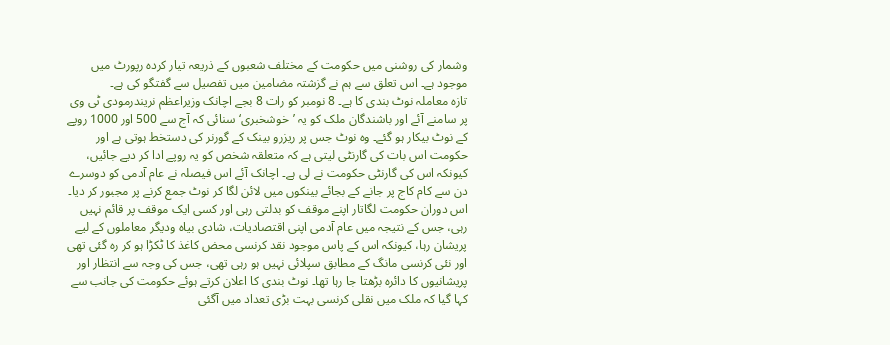وشمار کی روشنی میں حکومت کے مختلف شعبوں کے ذریعہ تیار کردہ رپورٹ میں موجود ہے۔ اس تعلق سے ہم نے گزشتہ مضامین میں تفصیل سے گفتگو کی ہے۔
تازہ معاملہ نوٹ بندی کا ہے۔ 8 نومبر کو رات 8 بجے اچانک وزیراعظم نریندرمودی ٹی وی پر سامنے آئے اور باشندگان ملک کو یہ ’خوشخبری‘ سنائی کہ آج سے 500 اور 1000 روپے کے نوٹ بیکار ہو گئے۔ وہ نوٹ جس پر ریزرو بینک کے گورنر کی دستخط ہوتی ہے اور حکومت اس بات کی گارنٹی لیتی ہے کہ متعلقہ شخص کو یہ روپے ادا کر دیے جائیں، کیونکہ اس کی گارنٹی حکومت نے لی ہے۔ اچانک آئے اس فیصلہ نے عام آدمی کو دوسرے دن سے کام کاج پر جانے کے بجائے بینکوں میں لائن لگا کر نوٹ جمع کرنے پر مجبور کر دیا۔ اس دوران حکومت لگاتار اپنے موقف کو بدلتی رہی اور کسی ایک موقف پر قائم نہیں رہی، جس کے نتیجہ میں عام آدمی اپنی اقتصادیات، شادی بیاہ ودیگر معاملوں کے لیے پریشان رہا، کیونکہ اس کے پاس موجود نقد کرنسی محض کاغذ کا ٹکڑا ہو کر رہ گئی تھی اور نئی کرنسی مانگ کے مطابق سپلائی نہیں ہو رہی تھی، جس کی وجہ سے انتظار اور پریشانیوں کا دائرہ بڑھتا جا رہا تھا۔ نوٹ بندی کا اعلان کرتے ہوئے حکومت کی جانب سے کہا گیا کہ ملک میں نقلی کرنسی بہت بڑی تعداد میں آگئی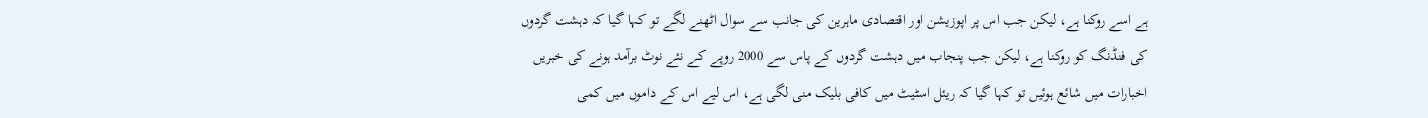ہے اسے روکنا ہے، لیکن جب اس پر اپوزیشن اور اقتصادی ماہرین کی جانب سے سوال اٹھنے لگے تو کہا گیا کہ دہشت گردوں کی فنڈنگ کو روکنا ہے، لیکن جب پنجاب میں دہشت گردوں کے پاس سے 2000 روپے کے نئے نوٹ برآمد ہونے کی خبریں اخبارات میں شائع ہوئیں تو کہا گیا کہ ریئل اسٹیٹ میں کافی بلیک منی لگی ہے، اس لیے اس کے داموں میں کمی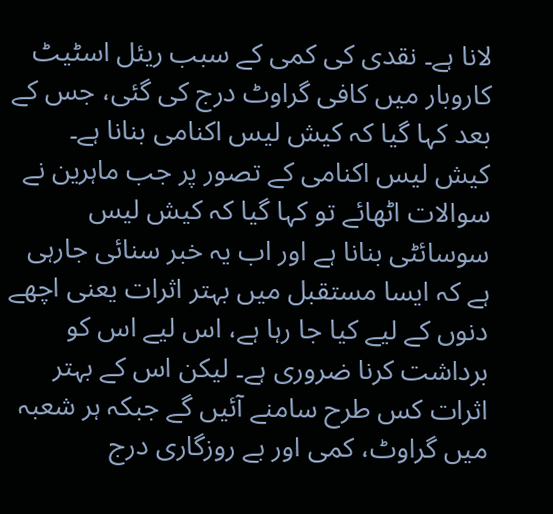لانا ہے۔ نقدی کی کمی کے سبب ریئل اسٹیٹ کاروبار میں کافی گراوٹ درج کی گئی، جس کے بعد کہا گیا کہ کیش لیس اکنامی بنانا ہے۔ کیش لیس اکنامی کے تصور پر جب ماہرین نے سوالات اٹھائے تو کہا گیا کہ کیش لیس سوسائٹی بنانا ہے اور اب یہ خبر سنائی جارہی ہے کہ ایسا مستقبل میں بہتر اثرات یعنی اچھے دنوں کے لیے کیا جا رہا ہے، اس لیے اس کو برداشت کرنا ضروری ہے۔ لیکن اس کے بہتر اثرات کس طرح سامنے آئیں گے جبکہ ہر شعبہ میں گراوٹ، کمی اور بے روزگاری درج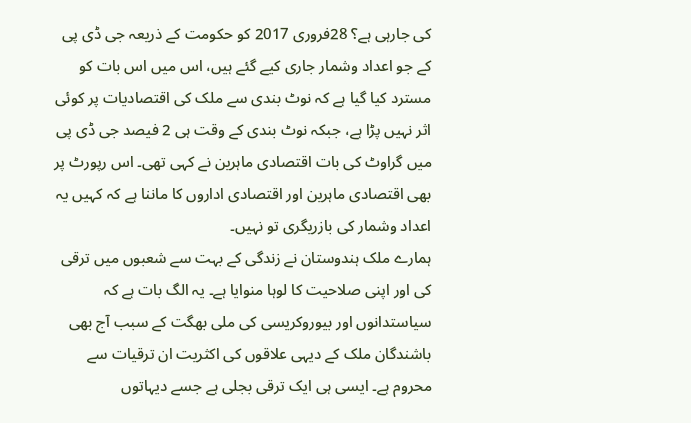کی جارہی ہے؟ 28فروری 2017 کو حکومت کے ذریعہ جی ڈی پی کے جو اعداد وشمار جاری کیے گئے ہیں، اس میں اس بات کو مسترد کیا گیا ہے کہ نوٹ بندی سے ملک کی اقتصادیات پر کوئی اثر نہیں پڑا ہے، جبکہ نوٹ بندی کے وقت ہی 2 فیصد جی ڈی پی میں گراوٹ کی بات اقتصادی ماہرین نے کہی تھی۔ اس رپورٹ پر بھی اقتصادی ماہرین اور اقتصادی اداروں کا ماننا ہے کہ کہیں یہ اعداد وشمار کی بازریگری تو نہیں۔
ہمارے ملک ہندوستان نے زندگی کے بہت سے شعبوں میں ترقی کی اور اپنی صلاحیت کا لوہا منوایا ہے۔ یہ الگ بات ہے کہ سیاستدانوں اور بیوروکریسی کی ملی بھگت کے سبب آج بھی باشندگان ملک کے دیہی علاقوں کی اکثریت ان ترقیات سے محروم ہے۔ ایسی ہی ایک ترقی بجلی ہے جسے دیہاتوں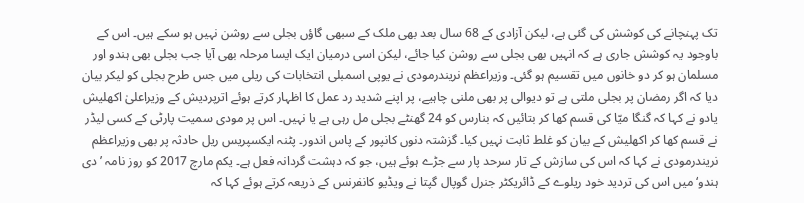تک پہنچانے کی کوشش کی گئی ہے، لیکن آزادی کے 68 سال بعد بھی ملک کے سبھی گاؤں بجلی سے روشن نہیں ہو سکے ہیں۔ اس کے باوجود یہ کوشش جاری ہے کہ انہیں بھی بجلی سے روشن کیا جائے، لیکن اسی درمیان ایک ایسا مرحلہ بھی آیا جب بجلی بھی ہندو اور مسلمان ہو کر دو خانوں میں تقسیم ہو گئی۔ وزیراعظم نریندرمودی نے یوپی اسمبلی انتخابات کی ریلی میں جس طرح بجلی کو لیکر بیان دیا کہ اگر رمضان پر بجلی ملتی ہے تو دیوالی پر بھی ملنی چاہیے، پر اپنے شدید رد عمل کا اظہار کرتے ہوئے اترپردیش کے وزیراعلیٰ اکھلیش یادو نے کہا کہ گنگا میّا کی قسم کھا کر بتائیں کہ بنارس کو 24 گھنٹے بجلی مل رہی ہے یا نہیں۔ اس پر مودی سمیت پارٹی کے کسی لیڈر نے قسم کھا کر اکھلیش کے بیان کو غلط ثابت نہیں کیا۔ گزشتہ دنوں کانپور کے پاس اندور۔ پٹنہ ایکسپریس ریل حادثہ پر بھی وزیراعظم نریندرمودی نے کہا کہ اس کی سازش کے تار سرحد پار سے جڑے ہوئے ہیں، جو کہ دہشت گردانہ فعل ہے۔ یکم مارچ 2017 کو روز نامہ ’دی ہندو‘ میں اس کی تردید خود ریلوے کے ڈائریکٹر جنرل گوپال گپتا نے ویڈیو کانفرنس کے ذریعہ کرتے ہوئے کہا کہ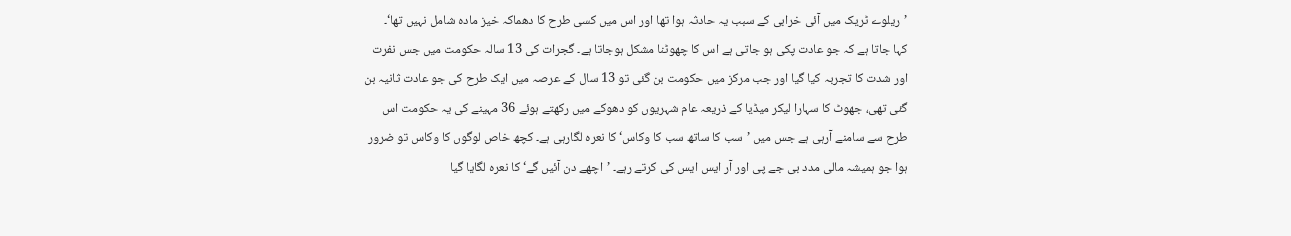’ریلوے ٹریک میں آئی خرابی کے سبب یہ حادثہ ہوا تھا اور اس میں کسی طرح کا دھماکہ خیز مادہ شامل نہیں تھا‘۔
کہا جاتا ہے کہ جو عادت پکی ہو جاتی ہے اس کا چھوٹنا مشکل ہوجاتا ہے۔ گجرات کی 13 سالہ حکومت میں جس نفرت اور شدت کا تجربہ کیا گیا اور جب مرکز میں حکومت بن گئی تو 13 سال کے عرصہ میں ایک طرح کی جو عادت ثانیہ بن گئی تھی، جھوٹ کا سہارا لیکر میڈیا کے ذریعہ عام شہریوں کو دھوکے میں رکھتے ہوئے 36 مہینے کی یہ حکومت اس طرح سے سامنے آرہی ہے جس میں ’سب کا ساتھ سب کا وکاس‘ کا نعرہ لگارہی ہے۔ کچھ خاص لوگوں کا وکاس تو ضرور ہوا جو ہمیشہ مالی مدد بی جے پی اور آر ایس ایس کی کرتے رہے۔ ’اچھے دن آئیں گے‘ کا نعرہ لگایا گیا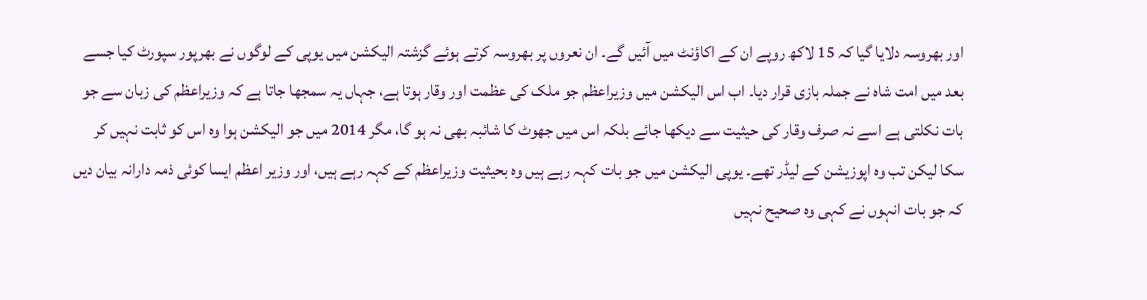اور بھروسہ دلایا گیا کہ 15 لاکھ روپے ان کے اکاؤنٹ میں آئیں گے۔ ان نعروں پر بھروسہ کرتے ہوئے گزشتہ الیکشن میں یوپی کے لوگوں نے بھرپور سپورٹ کیا جسے بعد میں امت شاہ نے جملہ بازی قرار دیا۔ اب اس الیکشن میں وزیراعظم جو ملک کی عظمت اور وقار ہوتا ہے، جہاں یہ سمجھا جاتا ہے کہ وزیراعظم کی زبان سے جو بات نکلتی ہے اسے نہ صرف وقار کی حیثیت سے دیکھا جائے بلکہ اس میں جھوٹ کا شائبہ بھی نہ ہو گا، مگر 2014 میں جو الیکشن ہوا وہ اس کو ثابت نہیں کر سکا لیکن تب وہ اپوزیشن کے لیڈر تھے۔ یوپی الیکشن میں جو بات کہہ رہے ہیں وہ بحیثیت وزیراعظم کے کہہ رہے ہیں، اور وزیر اعظم ایسا کوئی ذمہ دارانہ بیان دیں کہ جو بات انہوں نے کہی وہ صحیح نہیں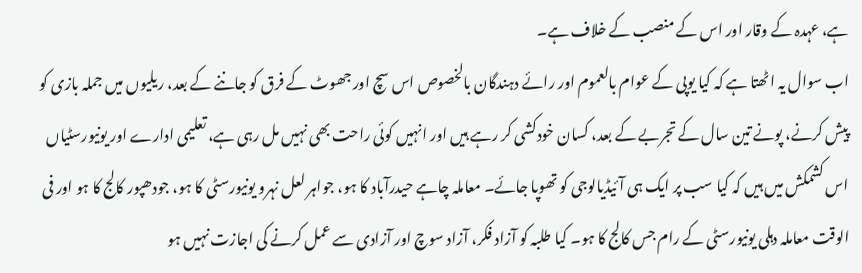ہے، عہدہ کے وقار اور اس کے منصب کے خلاف ہے۔
اب سوال یہ اٹھتا ہے کہ کیا یوپی کے عوام بالعموم اور رائے دہندگان بالخصوص اس سچ اور جھوٹ کے فرق کو جاننے کے بعد، ریلیوں میں جملہ بازی کو پیش کرنے، پونے تین سال کے تجربے کے بعد، کسان خودکشی کر رہے ہیں اور انہیں کوئی راحت بھی نہیں مل رہی ہے، تعلیمی ادارے اور یونیورسٹیاں اس کشمکش میں ہیں کہ کیا سب پر ایک ہی آئیڈیالوجی کو تھوپا جائے۔ معاملہ چاہے حیدرآباد کا ہو، جواہر لعل نہرو یونیورسٹی کا ہو، جودھپور کالج کا ہو اور فی الوقت معاملہ دہلی یونیورسٹی کے رام جس کالج کا ہو۔ کیا طلبہ کو آزاد فکر، آزاد سوچ اور آزادی سے عمل کرنے کی اجازت نہیں ہو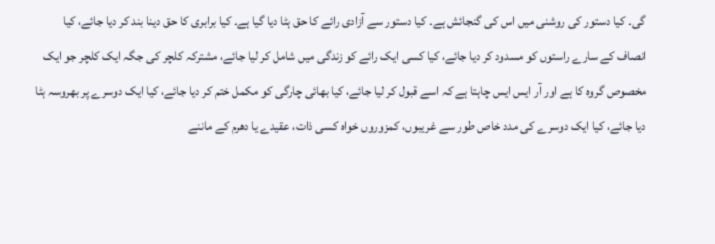گی۔ کیا دستور کی روشنی میں اس کی گنجائش ہے۔ کیا دستور سے آزادی رائے کا حق ہٹا دیا گیا ہے۔ کیا برابری کا حق دینا بند کر دیا جائے، کیا انصاف کے سارے راستوں کو مسدود کر دیا جائے، کیا کسی ایک رائے کو زندگی میں شامل کر لیا جائے، مشترکہ کلچر کی جگہ ایک کلچر جو ایک مخصوص گروہ کا ہے اور آر ایس ایس چاہتا ہے کہ اسے قبول کر لیا جائے، کیا بھائی چارگی کو مکمل ختم کر دیا جائے، کیا ایک دوسرے پر بھروسہ ہٹا دیا جائے، کیا ایک دوسرے کی مدد خاص طور سے غریبوں، کمزوروں خواہ کسی ذات، عقیدے یا دھرم کے ماننے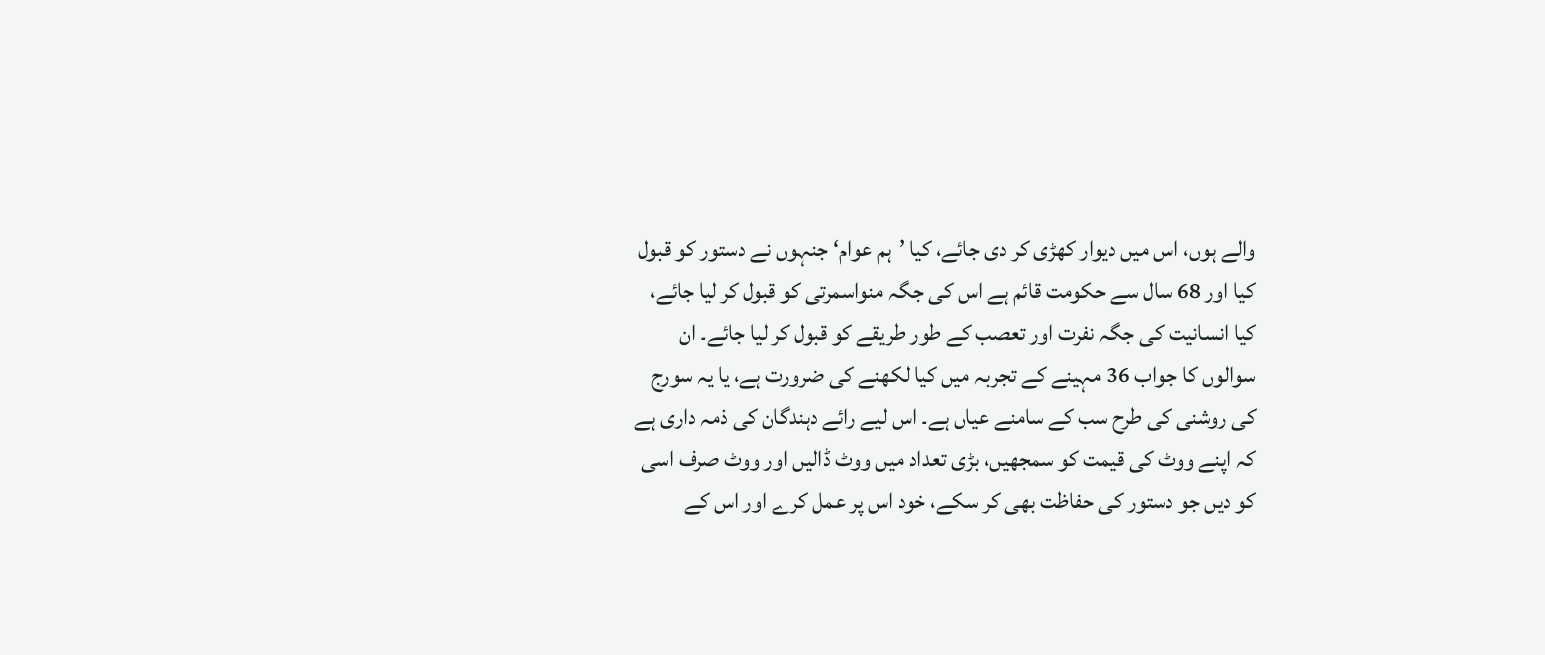والے ہوں، اس میں دیوار کھڑی کر دی جائے، کیا ’ہم عوام‘ جنہوں نے دستور کو قبول کیا اور 68 سال سے حکومت قائم ہے اس کی جگہ منواسمرتی کو قبول کر لیا جائے، کیا انسانیت کی جگہ نفرت اور تعصب کے طور طریقے کو قبول کر لیا جائے۔ ان سوالوں کا جواب 36 مہینے کے تجربہ میں کیا لکھنے کی ضرورت ہے، یا یہ سورج کی روشنی کی طرح سب کے سامنے عیاں ہے۔ اس لیے رائے دہندگان کی ذمہ داری ہے کہ اپنے ووٹ کی قیمت کو سمجھیں، بڑی تعداد میں ووٹ ڈالیں اور ووٹ صرف اسی کو دیں جو دستور کی حفاظت بھی کر سکے، خود اس پر عمل کرے اور اس کے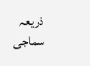ذریعہ سماجی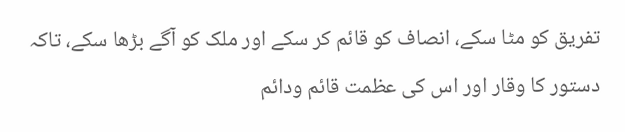تفریق کو مٹا سکے، انصاف کو قائم کر سکے اور ملک کو آگے بڑھا سکے، تاکہ دستور کا وقار اور اس کی عظمت قائم ودائم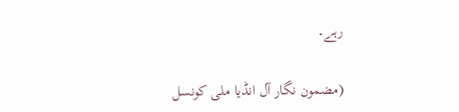رہے۔

(مضمون نگار آل انڈیا ملی کونسل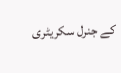کے جنرل سکریٹری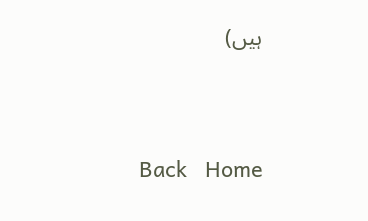ہیں)




Back   Home